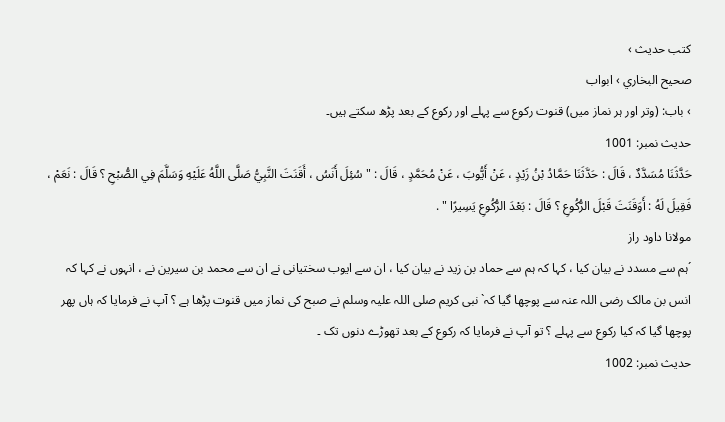کتب حدیث ›
صحيح البخاري › ابواب
› باب: (وتر اور ہر نماز میں) قنوت رکوع سے پہلے اور رکوع کے بعد پڑھ سکتے ہیں۔
حدیث نمبر: 1001
حَدَّثَنَا مُسَدَّدٌ ، قَالَ : حَدَّثَنَا حَمَّادُ بْنُ زَيْدٍ ، عَنْ أَيُّوبَ ، عَنْ مُحَمَّدٍ ، قَالَ : " سُئِلَ أَنَسُ ، أَقَنَتَ النَّبِيُّ صَلَّى اللَّهُ عَلَيْهِ وَسَلَّمَ فِي الصُّبْحِ ؟ قَالَ : نَعَمْ ، فَقِيلَ لَهُ : أَوَقَنَتَ قَبْلَ الرُّكُوعِ ؟ قَالَ : بَعْدَ الرُّكُوعِ يَسِيرًا " .
مولانا داود راز
´ہم سے مسدد نے بیان کیا ، کہا کہ ہم سے حماد بن زید نے بیان کیا ، ان سے ایوب سختیانی نے ان سے محمد بن سیرین نے ، انہوں نے کہا کہ انس بن مالک رضی اللہ عنہ سے پوچھا گیا کہ` نبی کریم صلی اللہ علیہ وسلم نے صبح کی نماز میں قنوت پڑھا ہے ؟ آپ نے فرمایا کہ ہاں پھر پوچھا گیا کہ کیا رکوع سے پہلے ؟ تو آپ نے فرمایا کہ رکوع کے بعد تھوڑے دنوں تک ۔
حدیث نمبر: 1002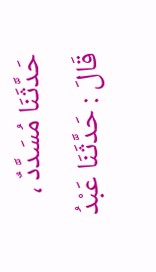حَدَّثَنَا مُسَدَّدٌ ، قَالَ : حَدَّثَنَا عَبْدُ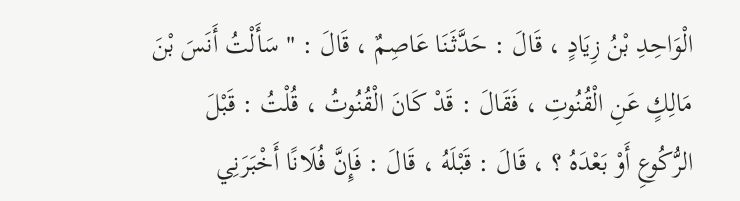الْوَاحِدِ بْنُ زِيَادٍ ، قَالَ : حَدَّثَنَا عَاصِمٌ ، قَالَ : " سَأَلْتُ أَنَسَ بْنَ مَالِكٍ عَنِ الْقُنُوتِ ، فَقَالَ : قَدْ كَانَ الْقُنُوتُ ، قُلْتُ : قَبْلَ الرُّكُوعِ أَوْ بَعْدَهُ ؟ ، قَالَ : قَبْلَهُ ، قَالَ : فَإِنَّ فُلَانًا أَخْبَرَنِي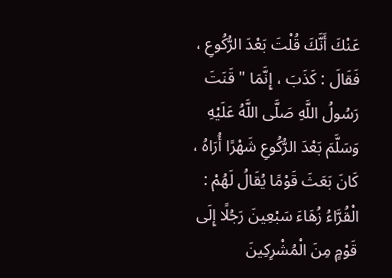عَنْكَ أَنَّكَ قُلْتَ بَعْدَ الرُّكُوعِ ، فَقَالَ : كَذَبَ ، إِنَّمَا " قَنَتَ رَسُولُ اللَّهِ صَلَّى اللَّهُ عَلَيْهِ وَسَلَّمَ بَعْدَ الرُّكُوعِ شَهْرًا أُرَاهُ ، كَانَ بَعَثَ قَوْمًا يُقَالُ لَهُمْ : الْقُرَّاءُ زُهَاءَ سَبْعِينَ رَجُلًا إِلَى قَوْمٍ مِنَ الْمُشْرِكِينَ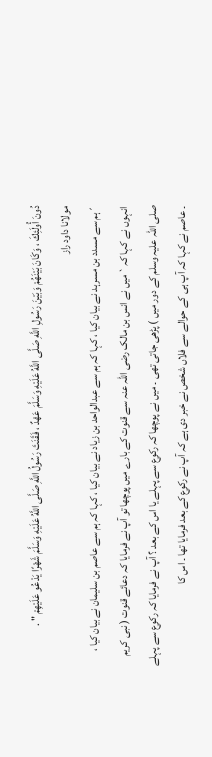دُونَ أُولَئِكَ ، وَكَانَ بَيْنَهُمْ وَبَيْنَ رَسُولِ اللَّهِ صَلَّى اللَّهُ عَلَيْهِ وَسَلَّمَ عَهْدٌ ، فَقَنَتَ رَسُولُ اللَّهِ صَلَّى اللَّهُ عَلَيْهِ وَسَلَّمَ شَهْرًا يَدْعُو عَلَيْهِمْ " .
مولانا داود راز
´ہم سے مسدد بن مسرہد نے بیان کیا ، کہا کہ ہم سے عبدالواحد بن زیاد نے بیان کیا ، کہا کہ ہم سے عاصم بن سلیمان نے بیان کیا ، انہوں نے کہا کہ` میں نے انس بن مالک رضی اللہ عنہ سے قنوت کے بارے میں پوچھا تو آپ نے فرمایا کہ دعائے قنوت ( نبی کریم صلی اللہ علیہ وسلم کے دور میں ) پڑھی جاتی تھی ۔ میں نے پوچھا کہ رکوع سے پہلے یا اس کے بعد ؟ آپ نے فرمایا کہ رکوع سے پہلے ۔ عاصم نے کہا کہ آپ ہی کے حوالے سے فلاں شخص نے خبر دی ہے کہ آپ نے رکوع کے بعد فرمایا تھا ۔ اس کا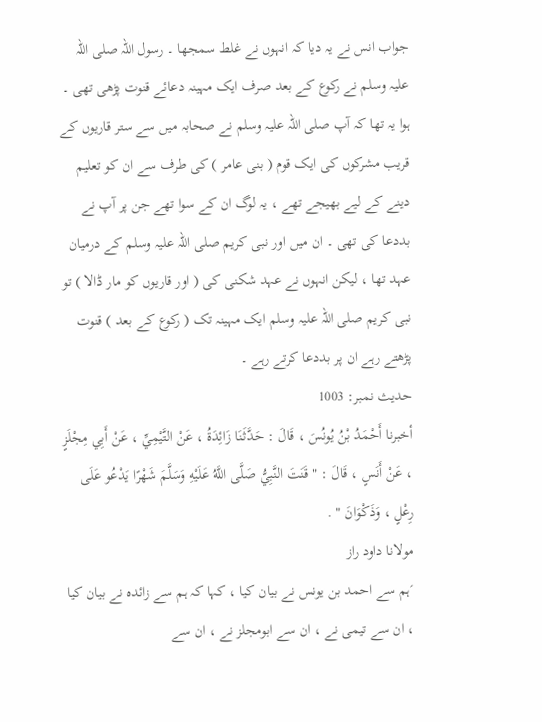جواب انس نے یہ دیا کہ انہوں نے غلط سمجھا ۔ رسول اللہ صلی اللہ علیہ وسلم نے رکوع کے بعد صرف ایک مہینہ دعائے قنوت پڑھی تھی ۔ ہوا یہ تھا کہ آپ صلی اللہ علیہ وسلم نے صحابہ میں سے ستر قاریوں کے قریب مشرکوں کی ایک قوم ( بنی عامر ) کی طرف سے ان کو تعلیم دینے کے لیے بھیجے تھے ، یہ لوگ ان کے سوا تھے جن پر آپ نے بددعا کی تھی ۔ ان میں اور نبی کریم صلی اللہ علیہ وسلم کے درمیان عہد تھا ، لیکن انہوں نے عہد شکنی کی ( اور قاریوں کو مار ڈالا ) تو نبی کریم صلی اللہ علیہ وسلم ایک مہینہ تک ( رکوع کے بعد ) قنوت پڑھتے رہے ان پر بددعا کرتے رہے ۔
حدیث نمبر: 1003
أخبرنا أَحْمَدُ بْنُ يُونُسَ ، قَالَ : حَدَّثَنَا زَائِدَةُ ، عَنْ التَّيْمِيِّ ، عَنْ أَبِي مِجْلَزٍ ، عَنْ أَنَسٍ ، قَالَ : " قَنَتَ النَّبِيُّ صَلَّى اللَّهُ عَلَيْهِ وَسَلَّمَ شَهْرًا يَدْعُو عَلَى رِعْلٍ ، وَذَكْوَانَ " .
مولانا داود راز
´ہم سے احمد بن یونس نے بیان کیا ، کہا کہ ہم سے زائدہ نے بیان کیا ، ان سے تیمی نے ، ان سے ابومجلز نے ، ان سے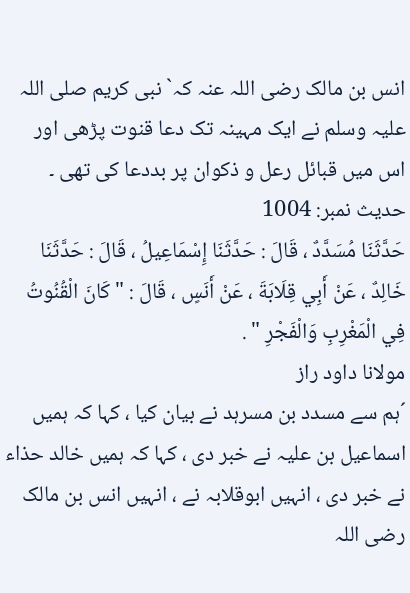انس بن مالک رضی اللہ عنہ کہ` نبی کریم صلی اللہ علیہ وسلم نے ایک مہینہ تک دعا قنوت پڑھی اور اس میں قبائل رعل و ذکوان پر بددعا کی تھی ۔
حدیث نمبر: 1004
حَدَّثَنَا مُسَدَّدٌ ، قَالَ : حَدَّثَنَا إِسْمَاعِيلُ ، قَالَ : حَدَّثَنَا خَالِدٌ ، عَنْ أَبِي قِلَابَةَ ، عَنْ أَنَسٍ ، قَالَ : " كَانَ الْقُنُوتُ فِي الْمَغْرِبِ وَالْفَجْرِ " .
مولانا داود راز
´ہم سے مسدد بن مسرہد نے بیان کیا ، کہا کہ ہمیں اسماعیل بن علیہ نے خبر دی ، کہا کہ ہمیں خالد حذاء نے خبر دی ، انہیں ابوقلابہ نے ، انہیں انس بن مالک رضی اللہ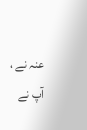عنہ نے ، آپ نے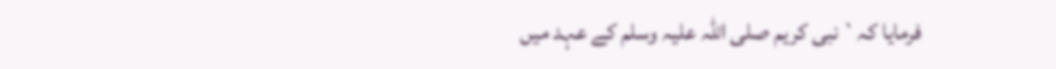فرمایا کہ` نبی کریم صلی اللہ علیہ وسلم کے عہد میں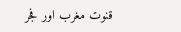قنوت مغرب اور فجر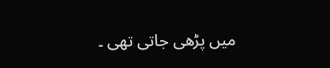میں پڑھی جاتی تھی ۔